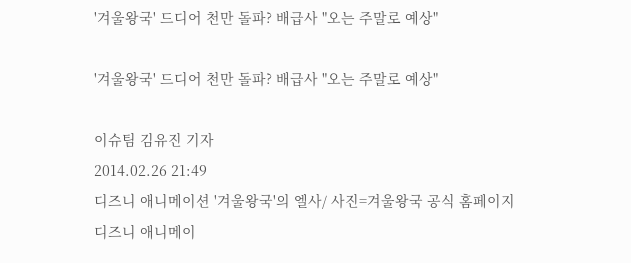'겨울왕국' 드디어 천만 돌파? 배급사 "오는 주말로 예상"

'겨울왕국' 드디어 천만 돌파? 배급사 "오는 주말로 예상"

이슈팀 김유진 기자
2014.02.26 21:49
디즈니 애니메이션 '겨울왕국'의 엘사/ 사진=겨울왕국 공식 홈페이지
디즈니 애니메이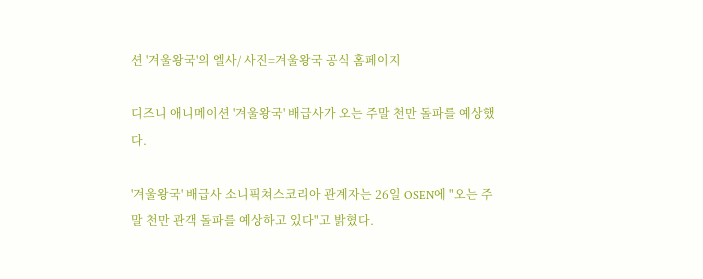션 '겨울왕국'의 엘사/ 사진=겨울왕국 공식 홈페이지

디즈니 애니메이션 '겨울왕국' 배급사가 오는 주말 천만 돌파를 예상했다.

'겨울왕국' 배급사 소니픽쳐스코리아 관계자는 26일 OSEN에 "오는 주말 천만 관객 돌파를 예상하고 있다"고 밝혔다.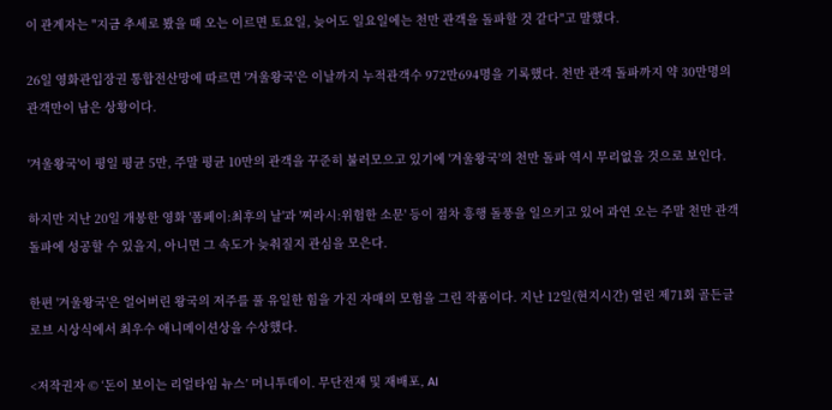이 관계자는 "지금 추세로 봤을 때 오는 이르면 토요일, 늦어도 일요일에는 천만 관객을 돌파할 것 같다"고 말했다.

26일 영화관입장권 통합전산망에 따르면 '겨울왕국'은 이날까지 누적관객수 972만694명을 기록했다. 천만 관객 돌파까지 약 30만명의 관객만이 남은 상황이다.

'겨울왕국'이 평일 평균 5만, 주말 평균 10만의 관객을 꾸준히 불러모으고 있기에 '겨울왕국'의 천만 돌파 역시 무리없을 것으로 보인다.

하지만 지난 20일 개봉한 영화 '폼페이:최후의 날'과 '찌라시:위험한 소문' 등이 점차 흥행 돌풍을 일으키고 있어 과연 오는 주말 천만 관객 돌파에 성공할 수 있을지, 아니면 그 속도가 늦춰질지 관심을 모은다.

한편 '겨울왕국'은 얼어버린 왕국의 저주를 풀 유일한 힘을 가진 자매의 모험을 그린 작품이다. 지난 12일(현지시간) 열린 제71회 골든글로브 시상식에서 최우수 애니메이션상을 수상했다.

<저작권자 © ‘돈이 보이는 리얼타임 뉴스’ 머니투데이. 무단전재 및 재배포, AI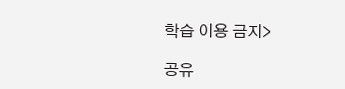학습 이용 금지>

공유